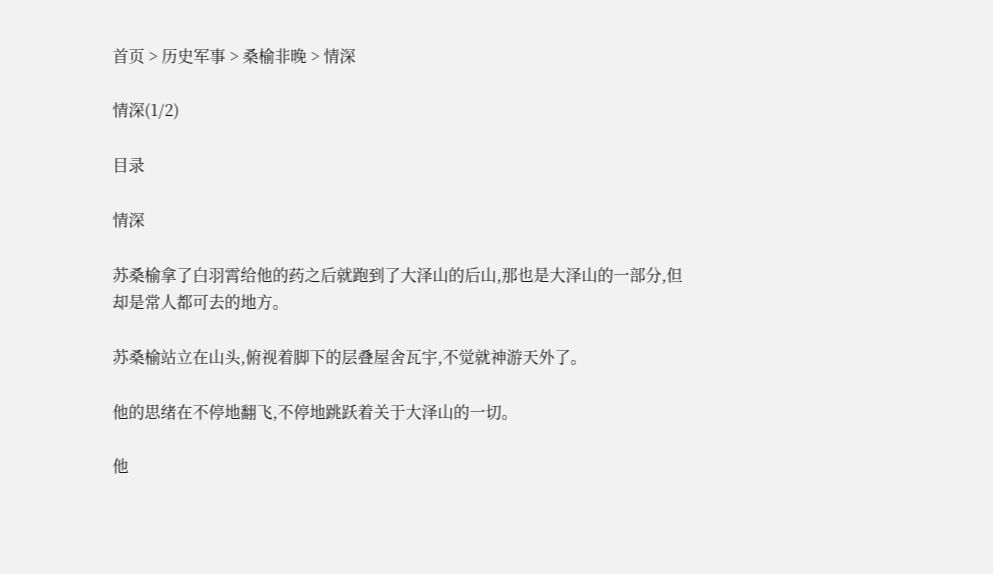首页 > 历史军事 > 桑榆非晚 > 情深

情深(1/2)

目录

情深

苏桑榆拿了白羽霄给他的药之后就跑到了大泽山的后山,那也是大泽山的一部分,但却是常人都可去的地方。

苏桑榆站立在山头,俯视着脚下的层叠屋舍瓦宇,不觉就神游天外了。

他的思绪在不停地翻飞,不停地跳跃着关于大泽山的一切。

他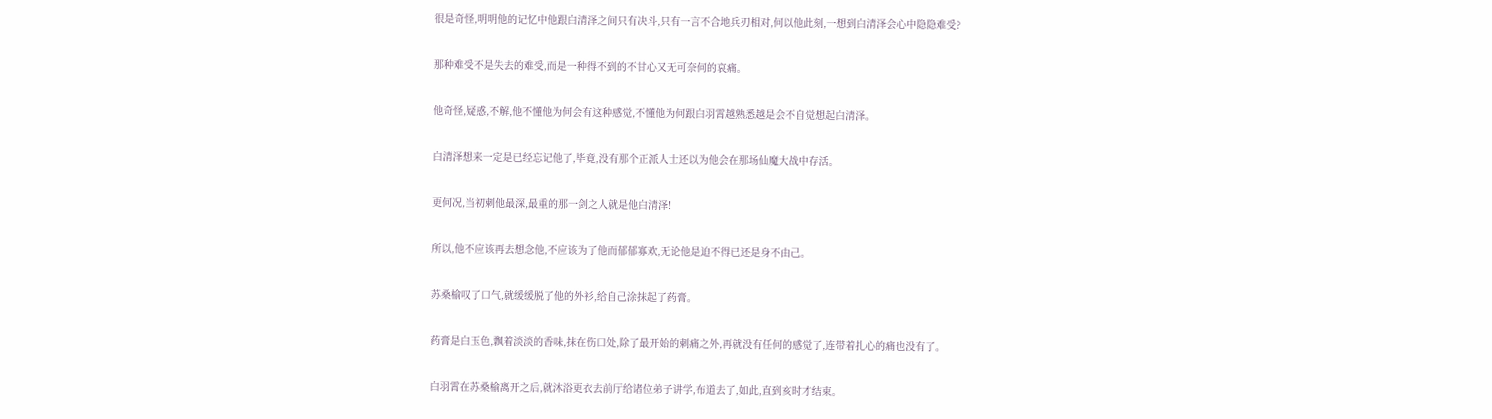很是奇怪,明明他的记忆中他跟白清泽之间只有决斗,只有一言不合地兵刃相对,何以他此刻,一想到白清泽会心中隐隐难受?

那种难受不是失去的难受,而是一种得不到的不甘心又无可奈何的哀痛。

他奇怪,疑惑,不解,他不懂他为何会有这种感觉,不懂他为何跟白羽霄越熟悉越是会不自觉想起白清泽。

白清泽想来一定是已经忘记他了,毕竟,没有那个正派人士还以为他会在那场仙魔大战中存活。

更何况,当初刺他最深,最重的那一剑之人就是他白清泽!

所以,他不应该再去想念他,不应该为了他而郁郁寡欢,无论他是迫不得已还是身不由己。

苏桑榆叹了口气,就缓缓脱了他的外衫,给自己涂抹起了药膏。

药膏是白玉色,飘着淡淡的香味,抹在伤口处,除了最开始的刺痛之外,再就没有任何的感觉了,连带着扎心的痛也没有了。

白羽霄在苏桑榆离开之后,就沐浴更衣去前厅给诸位弟子讲学,布道去了,如此,直到亥时才结束。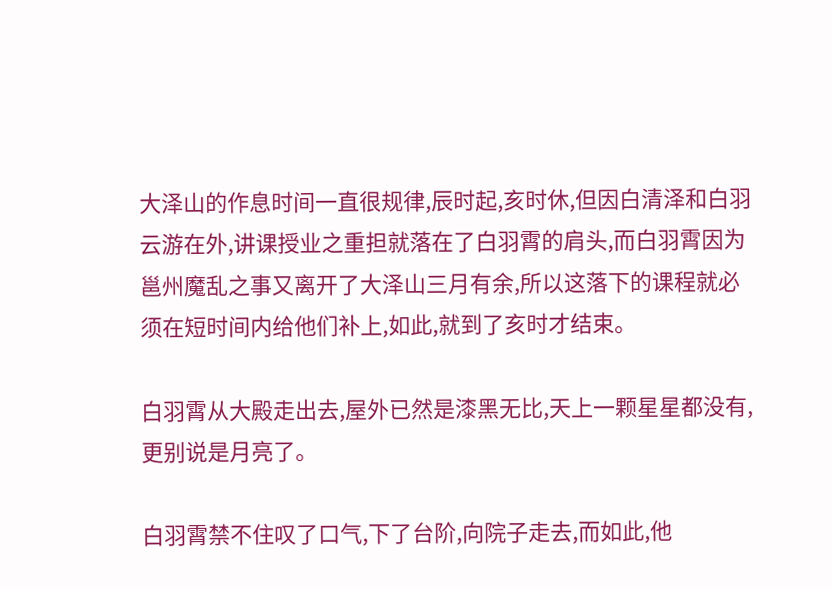大泽山的作息时间一直很规律,辰时起,亥时休,但因白清泽和白羽云游在外,讲课授业之重担就落在了白羽霄的肩头,而白羽霄因为邕州魔乱之事又离开了大泽山三月有余,所以这落下的课程就必须在短时间内给他们补上,如此,就到了亥时才结束。

白羽霄从大殿走出去,屋外已然是漆黑无比,天上一颗星星都没有,更别说是月亮了。

白羽霄禁不住叹了口气,下了台阶,向院子走去,而如此,他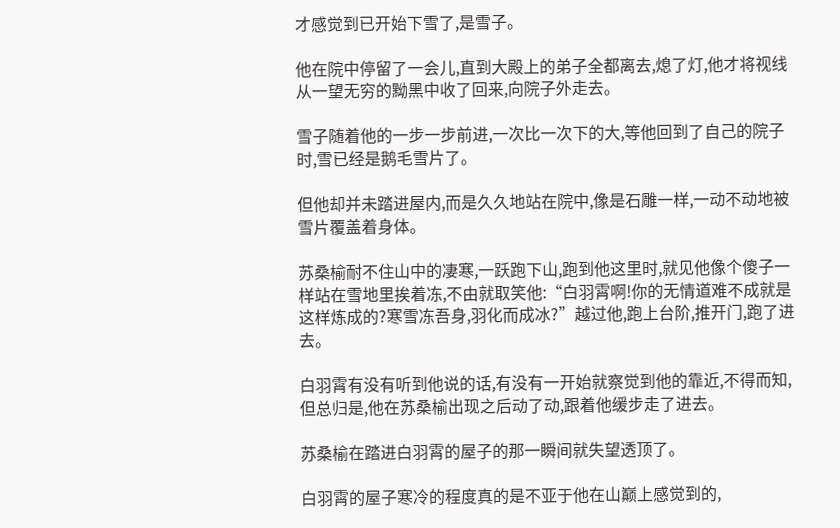才感觉到已开始下雪了,是雪子。

他在院中停留了一会儿,直到大殿上的弟子全都离去,熄了灯,他才将视线从一望无穷的黝黑中收了回来,向院子外走去。

雪子随着他的一步一步前进,一次比一次下的大,等他回到了自己的院子时,雪已经是鹅毛雪片了。

但他却并未踏进屋内,而是久久地站在院中,像是石雕一样,一动不动地被雪片覆盖着身体。

苏桑榆耐不住山中的凄寒,一跃跑下山,跑到他这里时,就见他像个傻子一样站在雪地里挨着冻,不由就取笑他:“白羽霄啊!你的无情道难不成就是这样炼成的?寒雪冻吾身,羽化而成冰?”越过他,跑上台阶,推开门,跑了进去。

白羽霄有没有听到他说的话,有没有一开始就察觉到他的靠近,不得而知,但总归是,他在苏桑榆出现之后动了动,跟着他缓步走了进去。

苏桑榆在踏进白羽霄的屋子的那一瞬间就失望透顶了。

白羽霄的屋子寒冷的程度真的是不亚于他在山巅上感觉到的,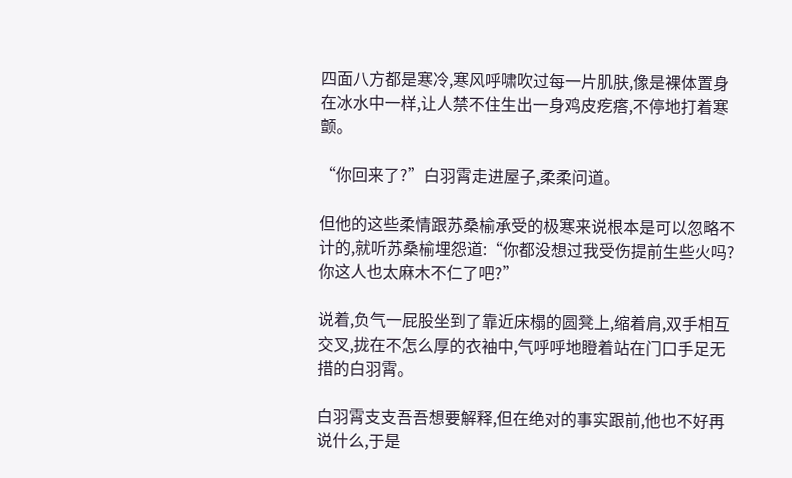四面八方都是寒冷,寒风呼啸吹过每一片肌肤,像是裸体置身在冰水中一样,让人禁不住生出一身鸡皮疙瘩,不停地打着寒颤。

“你回来了?”白羽霄走进屋子,柔柔问道。

但他的这些柔情跟苏桑榆承受的极寒来说根本是可以忽略不计的,就听苏桑榆埋怨道:“你都没想过我受伤提前生些火吗?你这人也太麻木不仁了吧?”

说着,负气一屁股坐到了靠近床榻的圆凳上,缩着肩,双手相互交叉,拢在不怎么厚的衣袖中,气呼呼地瞪着站在门口手足无措的白羽霄。

白羽霄支支吾吾想要解释,但在绝对的事实跟前,他也不好再说什么,于是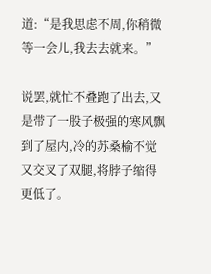道:“是我思虑不周,你稍微等一会儿,我去去就来。”

说罢,就忙不叠跑了出去,又是带了一股子极强的寒风飘到了屋内,冷的苏桑榆不觉又交叉了双腿,将脖子缩得更低了。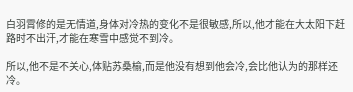白羽霄修的是无情道,身体对冷热的变化不是很敏感,所以,他才能在大太阳下赶路时不出汗,才能在寒雪中感觉不到冷。

所以,他不是不关心,体贴苏桑榆,而是他没有想到他会冷,会比他认为的那样还冷。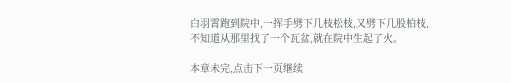白羽霄跑到院中,一挥手劈下几枝松枝,又劈下几股柏枝,不知道从那里找了一个瓦盆,就在院中生起了火。

本章未完,点击下一页继续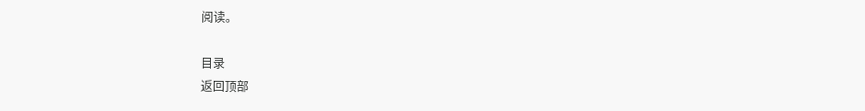阅读。

目录
返回顶部